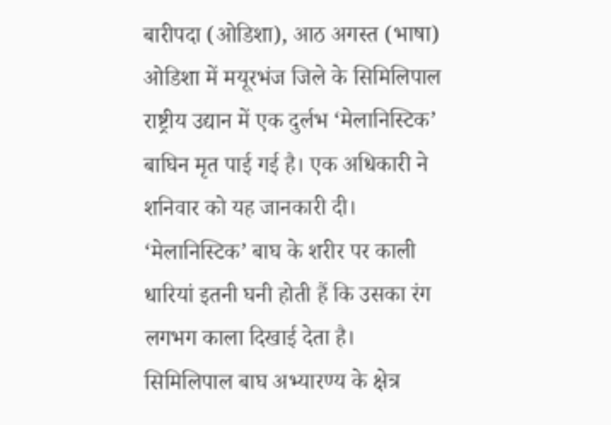बारीपदा (ओडिशा), आठ अगस्त (भाषा) ओडिशा में मयूरभंज जिले के सिमिलिपाल राष्ट्रीय उद्यान में एक दुर्लभ ‘मेलानिस्टिक’ बाघिन मृत पाई गई है। एक अधिकारी ने शनिवार को यह जानकारी दी।
‘मेलानिस्टिक’ बाघ के शरीर पर काली धारियां इतनी घनी होती हैं कि उसका रंग लगभग काला दिखाई देता है।
सिमिलिपाल बाघ अभ्यारण्य के क्षेत्र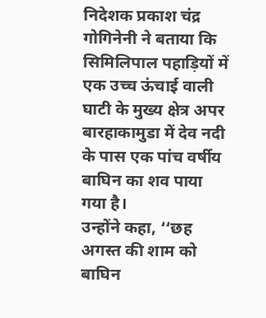निदेशक प्रकाश चंद्र गोगिनेनी ने बताया कि सिमिलिपाल पहाड़ियों में एक उच्च ऊंचाई वाली घाटी के मुख्य क्षेत्र अपर बारहाकामुडा में देव नदी के पास एक पांच वर्षीय बाघिन का शव पाया गया है।
उन्होंने कहा, ‘‘छह अगस्त की शाम को बाघिन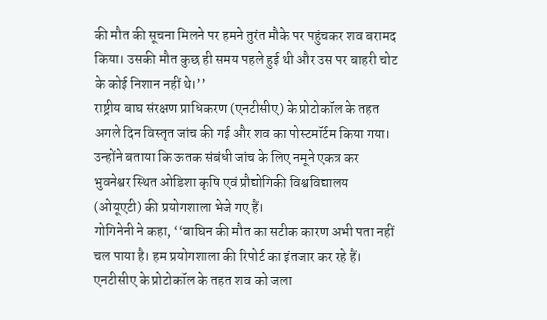की मौत की सूचना मिलने पर हमने तुरंत मौके पर पहुंचकर शव बरामद किया। उसकी मौत कुछ ही समय पहले हुई थी और उस पर बाहरी चोट के कोई निशान नहीं थे।’’
राष्ट्रीय बाघ संरक्षण प्राधिकरण (एनटीसीए) के प्रोटोकॉल के तहत अगले दिन विस्तृत जांच की गई और शव का पोस्टमॉर्टम किया गया।
उन्होंने बताया कि ऊतक संबंधी जांच के लिए नमूने एकत्र कर भुवनेश्वर स्थित ओडिशा कृषि एवं प्रौद्योगिकी विश्वविद्यालय (ओयूएटी) की प्रयोगशाला भेजे गए हैं।
गोगिनेनी ने कहा, ‘‘बाघिन की मौत का सटीक कारण अभी पता नहीं चल पाया है। हम प्रयोगशाला की रिपोर्ट का इंतजार कर रहे हैं। एनटीसीए के प्रोटोकॉल के तहत शव को जला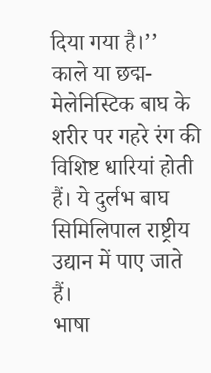दिया गया है।’’
काले या छद्म-मेलेनिस्टिक बाघ के शरीर पर गहरे रंग की विशिष्ट धारियां होती हैं। ये दुर्लभ बाघ सिमिलिपाल राष्ट्रीय उद्यान में पाए जाते हैं।
भाषा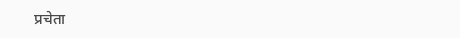प्रचेता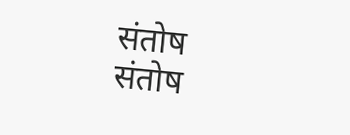संतोष
संतोष